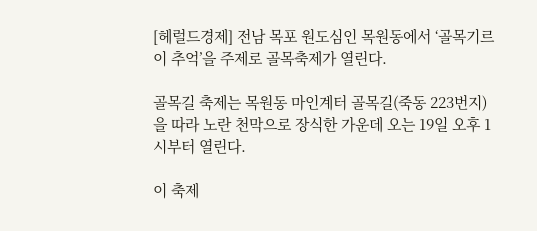[헤럴드경제] 전남 목포 원도심인 목원동에서 ‘골목기르이 추억’을 주제로 골목축제가 열린다.

골목길 축제는 목원동 마인계터 골목길(죽동 223번지)을 따라 노란 천막으로 장식한 가운데 오는 19일 오후 1시부터 열린다.

이 축제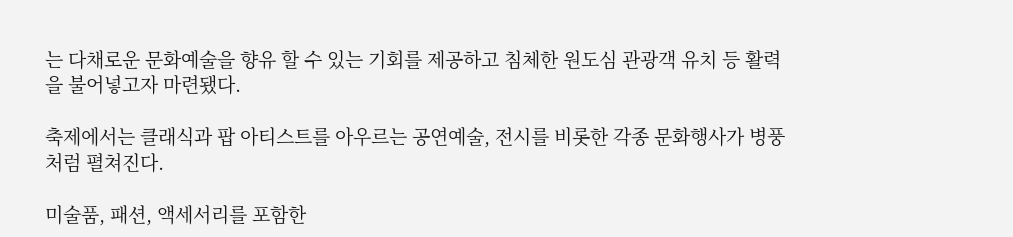는 다채로운 문화예술을 향유 할 수 있는 기회를 제공하고 침체한 원도심 관광객 유치 등 활력을 불어넣고자 마련됐다.

축제에서는 클래식과 팝 아티스트를 아우르는 공연예술, 전시를 비롯한 각종 문화행사가 병풍처럼 펼쳐진다.

미술품, 패션, 액세서리를 포함한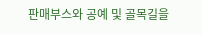판매부스와 공예 및 골목길을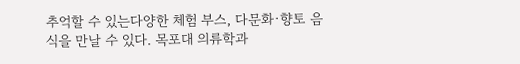추억할 수 있는다양한 체험 부스, 다문화·향토 음식을 만날 수 있다. 목포대 의류학과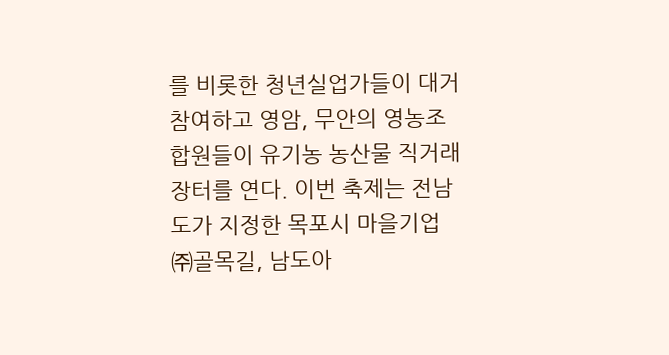를 비롯한 청년실업가들이 대거 참여하고 영암, 무안의 영농조합원들이 유기농 농산물 직거래 장터를 연다. 이번 축제는 전남도가 지정한 목포시 마을기업 ㈜골목길, 남도아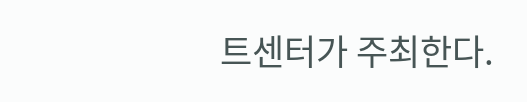트센터가 주최한다.